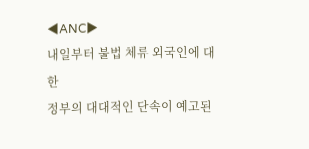◀ANC▶
내일부터 불법 체류 외국인에 대한
정부의 대대적인 단속이 예고된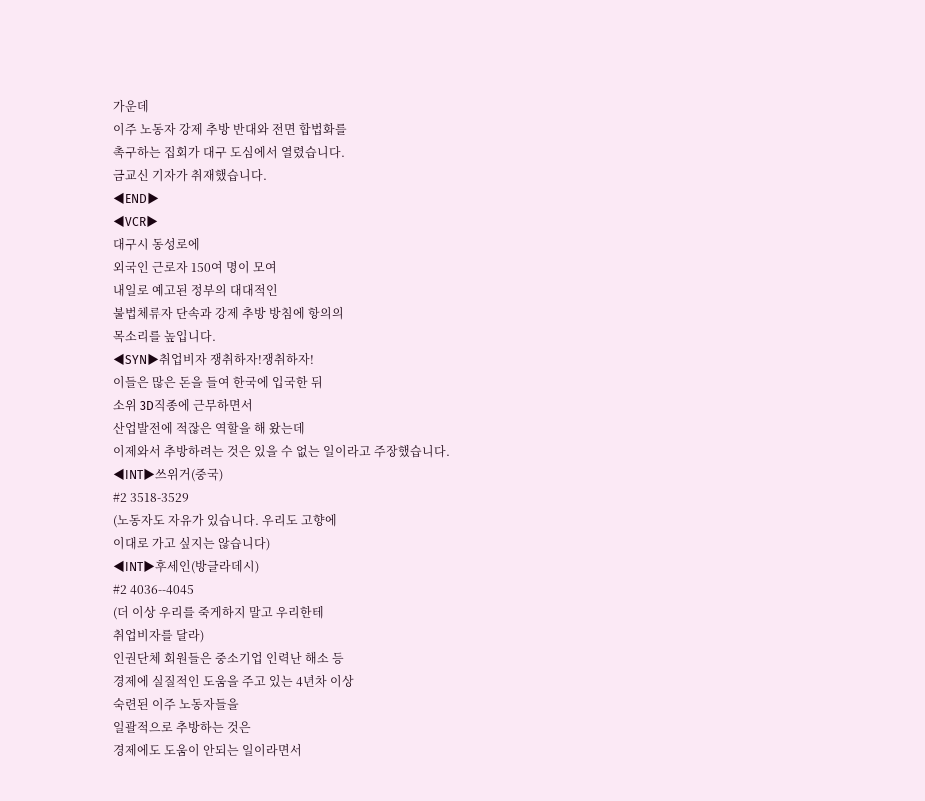가운데
이주 노동자 강제 추방 반대와 전면 합법화를
촉구하는 집회가 대구 도심에서 열렸습니다.
금교신 기자가 취재했습니다.
◀END▶
◀VCR▶
대구시 동성로에
외국인 근로자 150여 명이 모여
내일로 예고된 정부의 대대적인
불법체류자 단속과 강제 추방 방침에 항의의
목소리를 높입니다.
◀SYN▶취업비자 쟁취하자!쟁취하자!
이들은 많은 돈을 들여 한국에 입국한 뒤
소위 3D직종에 근무하면서
산업발전에 적잖은 역할을 해 왔는데
이제와서 추방하려는 것은 있을 수 없는 일이라고 주장했습니다.
◀INT▶쓰위거(중국)
#2 3518-3529
(노동자도 자유가 있습니다. 우리도 고향에
이대로 가고 싶지는 않습니다)
◀INT▶후세인(방글라데시)
#2 4036--4045
(더 이상 우리를 죽게하지 말고 우리한테
취업비자를 달라)
인권단체 회원들은 중소기업 인력난 해소 등
경제에 실질적인 도움을 주고 있는 4년차 이상
숙련된 이주 노동자들을
일괄적으로 추방하는 것은
경제에도 도움이 안되는 일이라면서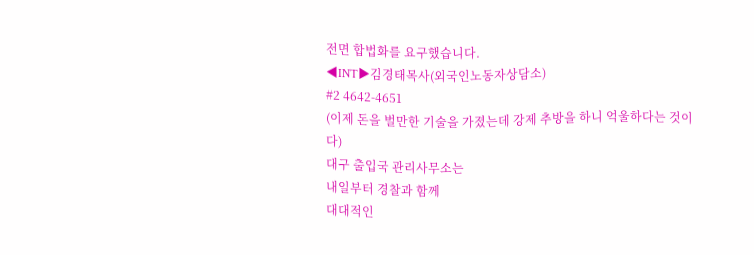전면 합법화를 요구했습니다.
◀INT▶김경태목사(외국인노동자상담소)
#2 4642-4651
(이제 돈을 벌만한 기술을 가졌는데 강제 추방을 하니 억울하다는 것이다)
대구 출입국 관리사무소는
내일부터 경찰과 함께
대대적인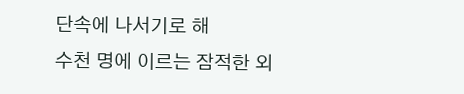단속에 나서기로 해
수천 명에 이르는 잠적한 외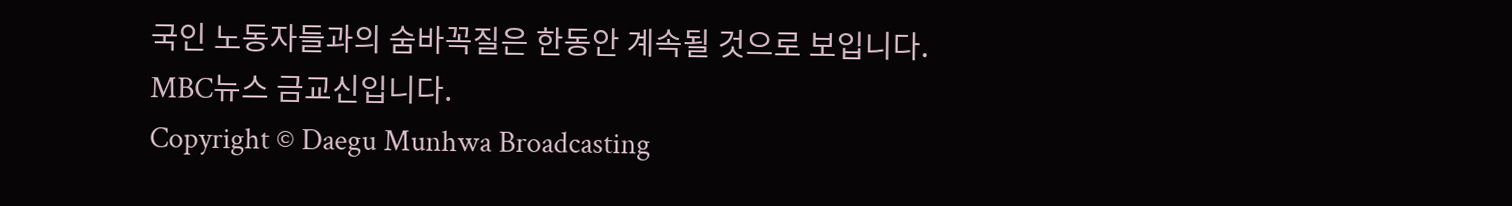국인 노동자들과의 숨바꼭질은 한동안 계속될 것으로 보입니다.
MBC뉴스 금교신입니다.
Copyright © Daegu Munhwa Broadcasting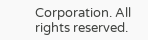Corporation. All rights reserved.